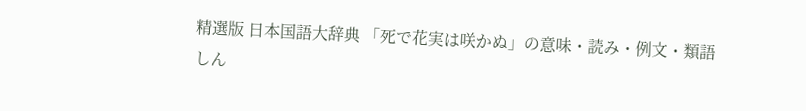精選版 日本国語大辞典 「死で花実は咲かぬ」の意味・読み・例文・類語
しん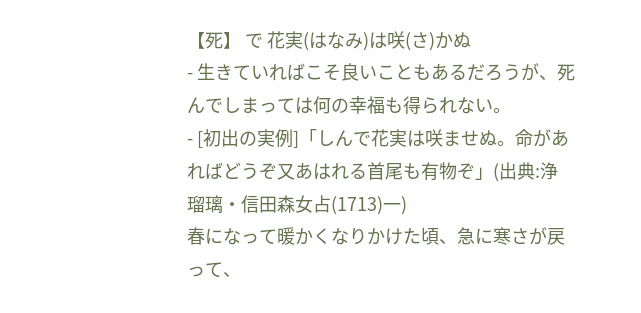【死】 で 花実(はなみ)は咲(さ)かぬ
- 生きていればこそ良いこともあるだろうが、死んでしまっては何の幸福も得られない。
- [初出の実例]「しんで花実は咲ませぬ。命があればどうぞ又あはれる首尾も有物ぞ」(出典:浄瑠璃・信田森女占(1713)一)
春になって暖かくなりかけた頃、急に寒さが戻って、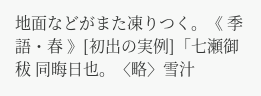地面などがまた凍りつく。《 季語・春 》[初出の実例]「七瀬御秡 同晦日也。〈略〉雪汁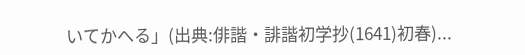いてかへる」(出典:俳諧・誹諧初学抄(1641)初春)...